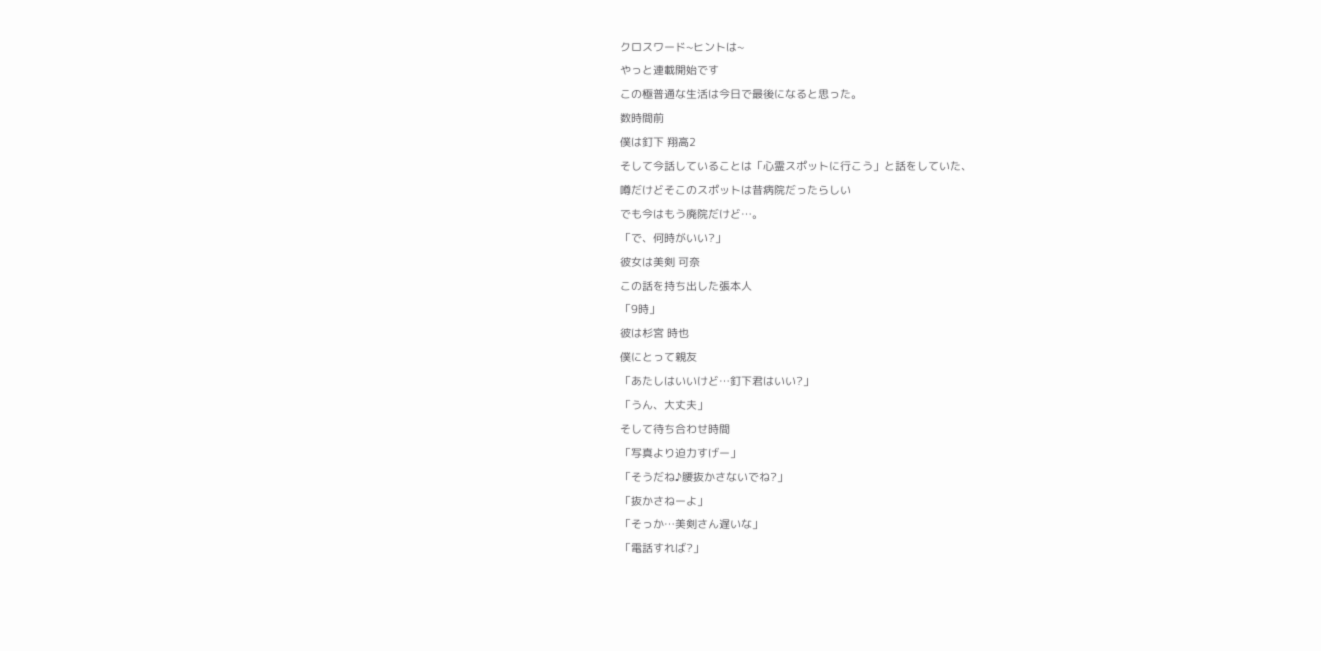クロスワード~ヒントは~
やっと連載開始です
この極普通な生活は今日で最後になると思った。
数時間前
僕は釘下 翔高2
そして今話していることは「心霊スポットに行こう」と話をしていた、
噂だけどそこのスポットは昔病院だったらしい
でも今はもう廃院だけど…。
「で、何時がいい?」
彼女は美剣 可奈
この話を持ち出した張本人
「9時」
彼は杉宮 時也
僕にとって親友
「あたしはいいけど…釘下君はいい?」
「うん、大丈夫」
そして待ち合わせ時間
「写真より迫力すげー」
「そうだね♪腰抜かさないでね?」
「抜かさねーよ」
「そっか…美剣さん遅いな」
「電話すれば?」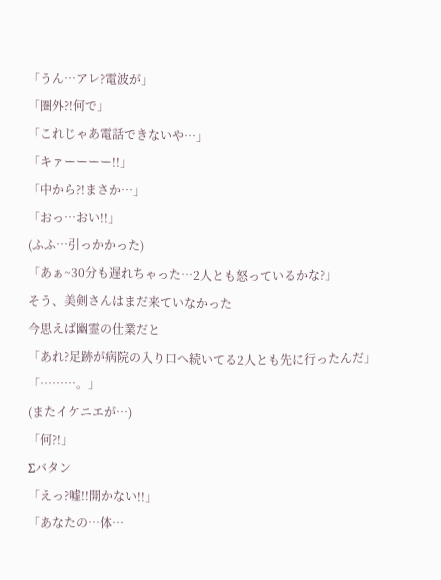「うん…アレ?電波が」
「圏外?!何で」
「これじゃあ電話できないや…」
「キァーーーー!!」
「中から?!まさか…」
「おっ…おい!!」
(ふふ…引っかかった)
「あぁ~30分も遅れちゃった…2人とも怒っているかな?」
そう、美剣さんはまだ来ていなかった
今思えば幽霊の仕業だと
「あれ?足跡が病院の入り口へ続いてる2人とも先に行ったんだ」
「………。」
(またイケニエが…)
「何?!」
Σバタン
「えっ?嘘!!開かない!!」
「あなたの…体…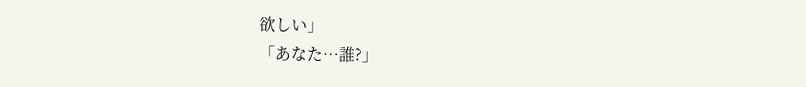欲しい」
「あなた…誰?」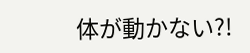体が動かない?!